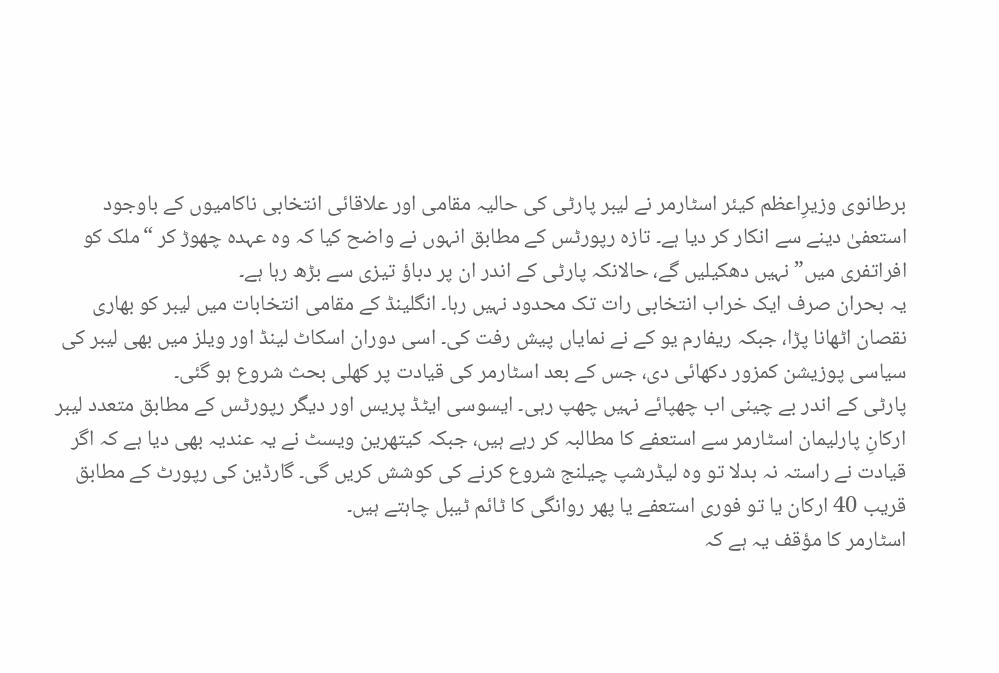برطانوی وزیرِاعظم کیئر اسٹارمر نے لیبر پارٹی کی حالیہ مقامی اور علاقائی انتخابی ناکامیوں کے باوجود استعفیٰ دینے سے انکار کر دیا ہے۔ تازہ رپورٹس کے مطابق انہوں نے واضح کیا کہ وہ عہدہ چھوڑ کر “ملک کو افراتفری میں” نہیں دھکیلیں گے، حالانکہ پارٹی کے اندر ان پر دباؤ تیزی سے بڑھ رہا ہے۔
یہ بحران صرف ایک خراب انتخابی رات تک محدود نہیں رہا۔ انگلینڈ کے مقامی انتخابات میں لیبر کو بھاری نقصان اٹھانا پڑا، جبکہ ریفارم یو کے نے نمایاں پیش رفت کی۔ اسی دوران اسکاٹ لینڈ اور ویلز میں بھی لیبر کی سیاسی پوزیشن کمزور دکھائی دی، جس کے بعد اسٹارمر کی قیادت پر کھلی بحث شروع ہو گئی۔
پارٹی کے اندر بے چینی اب چھپائے نہیں چھپ رہی۔ ایسوسی ایٹڈ پریس اور دیگر رپورٹس کے مطابق متعدد لیبر ارکانِ پارلیمان اسٹارمر سے استعفے کا مطالبہ کر رہے ہیں، جبکہ کیتھرین ویسٹ نے یہ عندیہ بھی دیا ہے کہ اگر قیادت نے راستہ نہ بدلا تو وہ لیڈرشپ چیلنج شروع کرنے کی کوشش کریں گی۔ گارڈین کی رپورٹ کے مطابق قریب 40 ارکان یا تو فوری استعفے یا پھر روانگی کا ٹائم ٹیبل چاہتے ہیں۔
اسٹارمر کا مؤقف یہ ہے کہ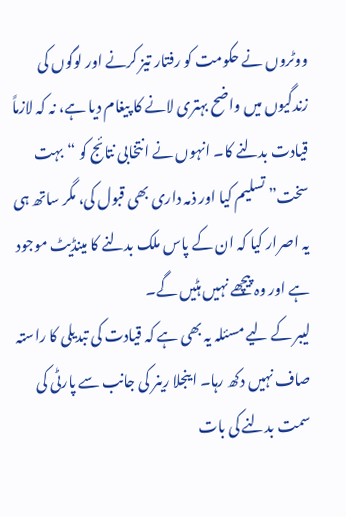ووٹروں نے حکومت کو رفتار تیز کرنے اور لوگوں کی زندگیوں میں واضح بہتری لانے کا پیغام دیا ہے، نہ کہ لازماً قیادت بدلنے کا۔ انہوں نے انتخابی نتائج کو “بہت سخت” تسلیم کیا اور ذمہ داری بھی قبول کی، مگر ساتھ ہی یہ اصرار کیا کہ ان کے پاس ملک بدلنے کا مینڈیٹ موجود ہے اور وہ پیچھے نہیں ہٹیں گے۔
لیبر کے لیے مسئلہ یہ بھی ہے کہ قیادت کی تبدیلی کا راستہ صاف نہیں دکھ رہا۔ اینجلا رینر کی جانب سے پارٹی کی سمت بدلنے کی بات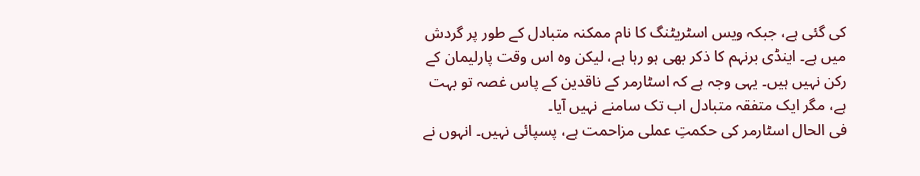کی گئی ہے، جبکہ ویس اسٹریٹنگ کا نام ممکنہ متبادل کے طور پر گردش میں ہے۔ اینڈی برنہم کا ذکر بھی ہو رہا ہے، لیکن وہ اس وقت پارلیمان کے رکن نہیں ہیں۔ یہی وجہ ہے کہ اسٹارمر کے ناقدین کے پاس غصہ تو بہت ہے، مگر ایک متفقہ متبادل اب تک سامنے نہیں آیا۔
فی الحال اسٹارمر کی حکمتِ عملی مزاحمت ہے، پسپائی نہیں۔ انہوں نے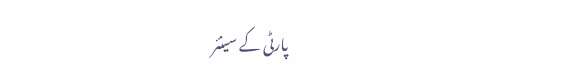پارٹی کے سینئر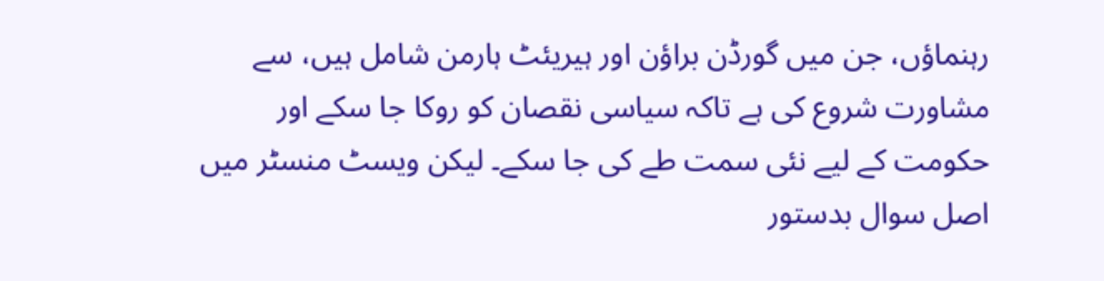رہنماؤں، جن میں گورڈن براؤن اور ہیریئٹ ہارمن شامل ہیں، سے مشاورت شروع کی ہے تاکہ سیاسی نقصان کو روکا جا سکے اور حکومت کے لیے نئی سمت طے کی جا سکے۔ لیکن ویسٹ منسٹر میں اصل سوال بدستور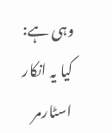وہی ہے: کیا یہ انکار اسٹارمر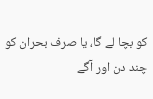کو بچا لے گا، یا صرف بحران کو چند دن اور آگے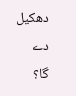دھکیل دے گا؟